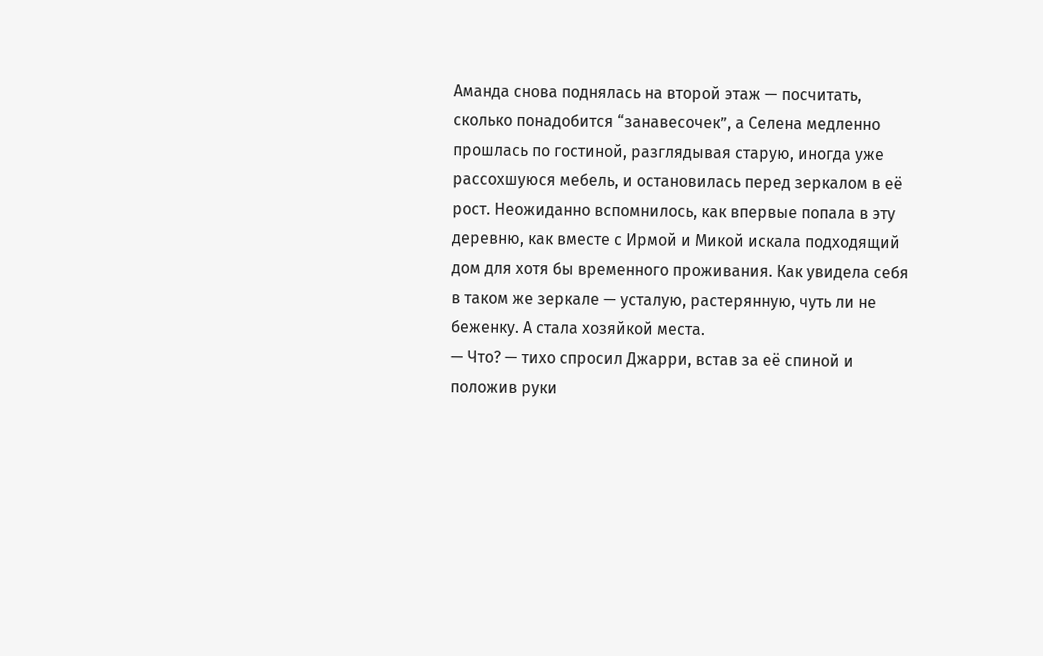Аманда снова поднялась на второй этаж — посчитать, сколько понадобится “занавесочек”, а Селена медленно прошлась по гостиной, разглядывая старую, иногда уже рассохшуюся мебель, и остановилась перед зеркалом в её рост. Неожиданно вспомнилось, как впервые попала в эту деревню, как вместе с Ирмой и Микой искала подходящий дом для хотя бы временного проживания. Как увидела себя в таком же зеркале — усталую, растерянную, чуть ли не беженку. А стала хозяйкой места.
— Что? — тихо спросил Джарри, встав за её спиной и положив руки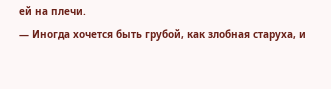ей на плечи.
— Иногда хочется быть грубой, как злобная старуха, и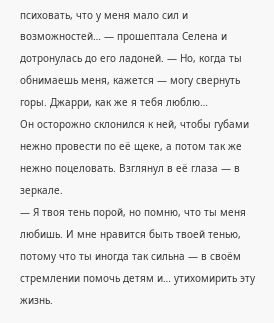психовать, что у меня мало сил и возможностей… — прошептала Селена и дотронулась до его ладоней. — Но, когда ты обнимаешь меня, кажется — могу свернуть горы. Джарри, как же я тебя люблю…
Он осторожно склонился к ней, чтобы губами нежно провести по её щеке, а потом так же нежно поцеловать. Взглянул в её глаза — в зеркале.
— Я твоя тень порой, но помню, что ты меня любишь. И мне нравится быть твоей тенью, потому что ты иногда так сильна — в своём стремлении помочь детям и… утихомирить эту жизнь.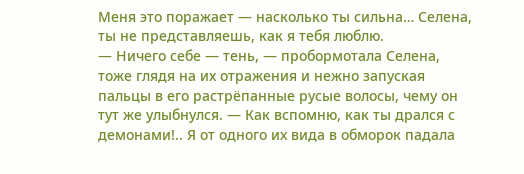Меня это поражает — насколько ты сильна… Селена, ты не представляешь, как я тебя люблю.
— Ничего себе — тень, — пробормотала Селена, тоже глядя на их отражения и нежно запуская пальцы в его растрёпанные русые волосы, чему он тут же улыбнулся. — Как вспомню, как ты дрался с демонами!.. Я от одного их вида в обморок падала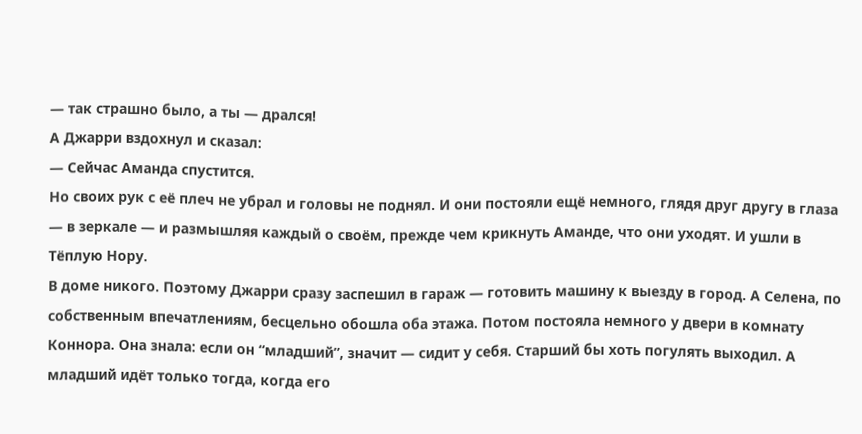— так страшно было, а ты — дрался!
А Джарри вздохнул и сказал:
— Сейчас Аманда спустится.
Но своих рук с её плеч не убрал и головы не поднял. И они постояли ещё немного, глядя друг другу в глаза — в зеркале — и размышляя каждый о своём, прежде чем крикнуть Аманде, что они уходят. И ушли в Тёплую Нору.
В доме никого. Поэтому Джарри сразу заспешил в гараж — готовить машину к выезду в город. А Селена, по собственным впечатлениям, бесцельно обошла оба этажа. Потом постояла немного у двери в комнату Коннора. Она знала: если он “младший”, значит — сидит у себя. Старший бы хоть погулять выходил. А младший идёт только тогда, когда его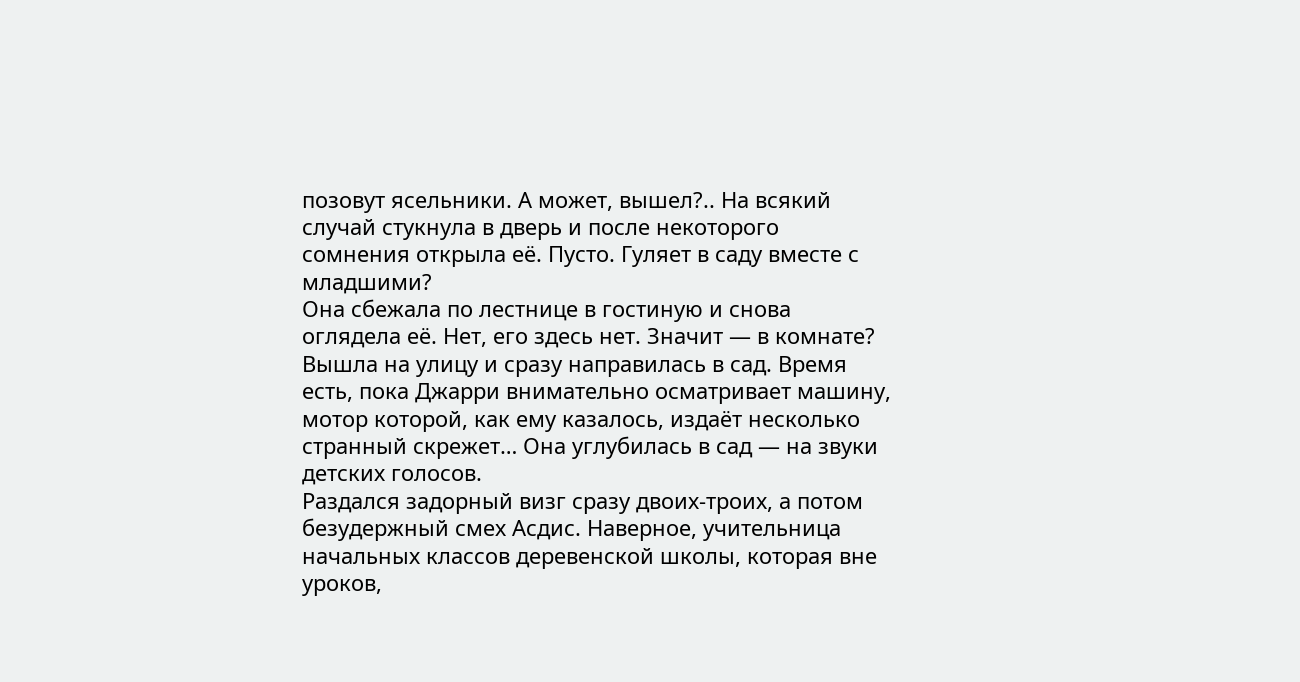позовут ясельники. А может, вышел?.. На всякий случай стукнула в дверь и после некоторого сомнения открыла её. Пусто. Гуляет в саду вместе с младшими?
Она сбежала по лестнице в гостиную и снова оглядела её. Нет, его здесь нет. Значит — в комнате? Вышла на улицу и сразу направилась в сад. Время есть, пока Джарри внимательно осматривает машину, мотор которой, как ему казалось, издаёт несколько странный скрежет… Она углубилась в сад — на звуки детских голосов.
Раздался задорный визг сразу двоих-троих, а потом безудержный смех Асдис. Наверное, учительница начальных классов деревенской школы, которая вне уроков,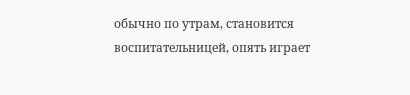обычно по утрам, становится воспитательницей, опять играет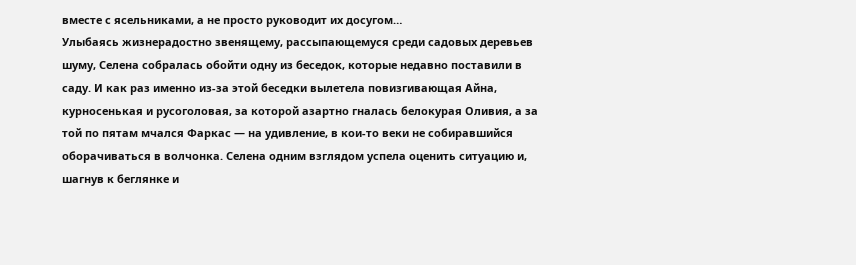вместе с ясельниками, а не просто руководит их досугом…
Улыбаясь жизнерадостно звенящему, рассыпающемуся среди садовых деревьев шуму, Селена собралась обойти одну из беседок, которые недавно поставили в саду. И как раз именно из-за этой беседки вылетела повизгивающая Айна, курносенькая и русоголовая, за которой азартно гналась белокурая Оливия, а за той по пятам мчался Фаркас — на удивление, в кои-то веки не собиравшийся оборачиваться в волчонка. Селена одним взглядом успела оценить ситуацию и, шагнув к беглянке и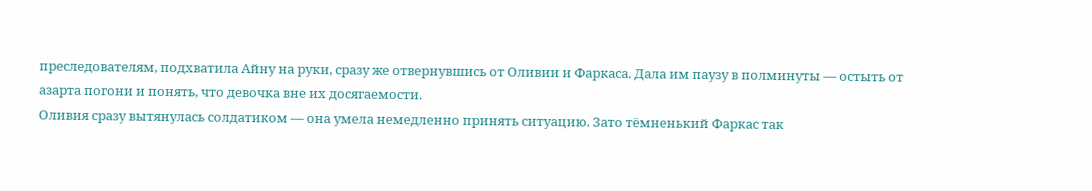преследователям, подхватила Айну на руки, сразу же отвернувшись от Оливии и Фаркаса. Дала им паузу в полминуты — остыть от азарта погони и понять, что девочка вне их досягаемости.
Оливия сразу вытянулась солдатиком — она умела немедленно принять ситуацию. Зато тёмненький Фаркас так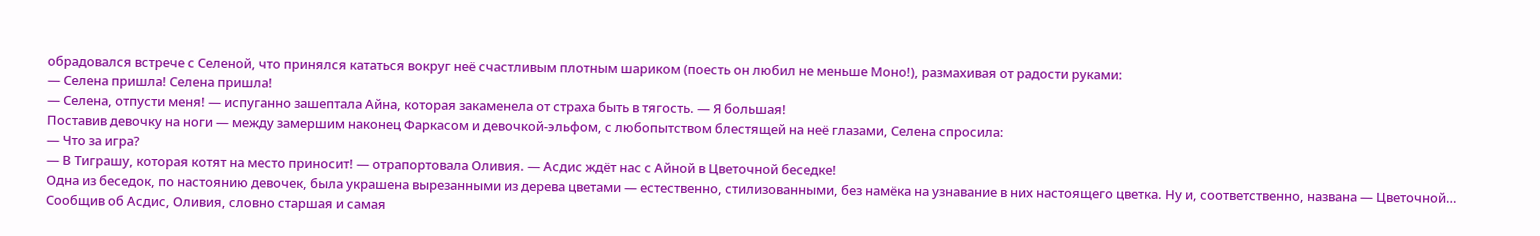обрадовался встрече с Селеной, что принялся кататься вокруг неё счастливым плотным шариком (поесть он любил не меньше Моно!), размахивая от радости руками:
— Селена пришла! Селена пришла!
— Селена, отпусти меня! — испуганно зашептала Айна, которая закаменела от страха быть в тягость. — Я большая!
Поставив девочку на ноги — между замершим наконец Фаркасом и девочкой-эльфом, с любопытством блестящей на неё глазами, Селена спросила:
— Что за игра?
— В Тиграшу, которая котят на место приносит! — отрапортовала Оливия. — Асдис ждёт нас с Айной в Цветочной беседке!
Одна из беседок, по настоянию девочек, была украшена вырезанными из дерева цветами — естественно, стилизованными, без намёка на узнавание в них настоящего цветка. Ну и, соответственно, названа — Цветочной… Сообщив об Асдис, Оливия, словно старшая и самая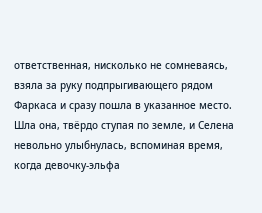ответственная, нисколько не сомневаясь, взяла за руку подпрыгивающего рядом Фаркаса и сразу пошла в указанное место. Шла она, твёрдо ступая по земле, и Селена невольно улыбнулась, вспоминая время, когда девочку-эльфа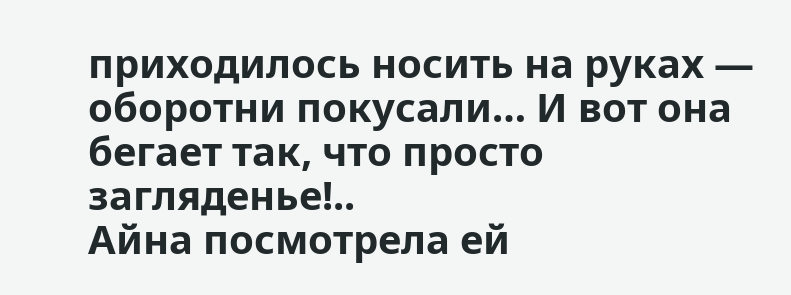приходилось носить на руках — оборотни покусали… И вот она бегает так, что просто загляденье!..
Айна посмотрела ей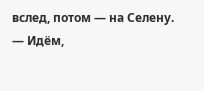вслед, потом — на Селену.
— Идём,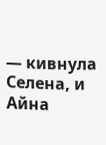— кивнула Селена, и Айна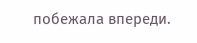побежала впереди.